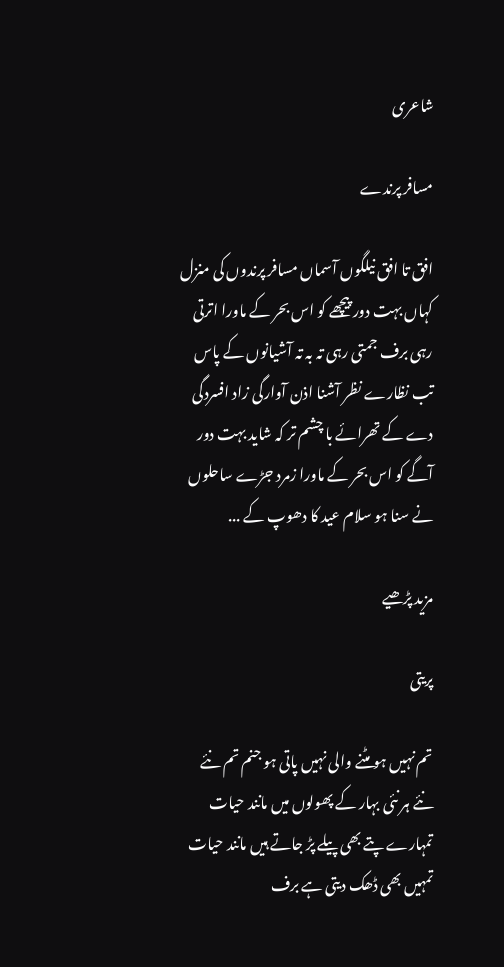شاعری

مسافر پرندے

افق تا افق نیلگوں آسماں مسافر پرندوں کی منزل کہاں بہت دور پیچھے کو اس بحر کے ماورا اترتی رہی برف جمتی رہی تہ بہ تہ آشیانوں کے پاس تب نظارے نظر آشنا اذن آوارگی زاد افسردگی دے کے تھرائے با چشم تر کہ شاید بہت دور آگے کو اس بحر کے ماورا زمرد جڑے ساحلوں نے سنا ہو سلام عید کا دھوپ کے ...

مزید پڑھیے

پریتی

تم نہیں ہو مٹنے والی نہیں پاتی ہو جنم تم نئے نئے ہر نئی بہار کے پھولوں میں مانند حیات تمہارے پتے بھی پیلے پڑ جاتے ہیں مانند حیات تمہیں بھی ڈھک دیتی ہے برف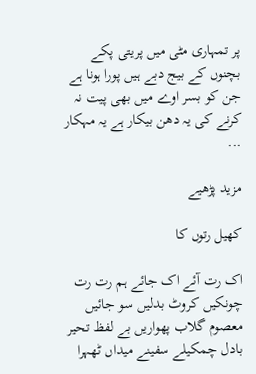پر تمہاری مٹی میں پریتی پکے بچنوں کے بیج دبے ہیں پورا ہونا ہے جن کو بسر اوے میں بھی پیت نہ کرنے کی یہ دھن بیکار ہے یہ مہکار ...

مزید پڑھیے

کھیل رتوں کا

اک رت آئے اک جائے ہم رت رت چونکیں کروٹ بدلیں سو جائیں معصوم گلاب پھواریں بے لفظ تحیر بادل چمکیلے سفینے میداں ٹھہرا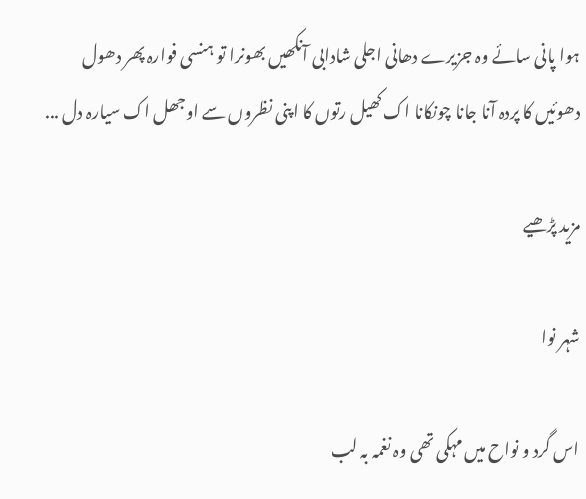ہوا پانی سائے وہ جزیرے دھانی اجلی شادابی آنکھیں بھونرا تو ہنسی فوارہ پھر دھول دھوئیں کا پردہ آنا جانا چونکانا اک کھیل رتوں کا اپنی نظروں سے اوجھل اک سیارہ دل ...

مزید پڑھیے

شہر نوا

اس گرد و نواح میں مہکی تھی وہ نغمہ بہ لب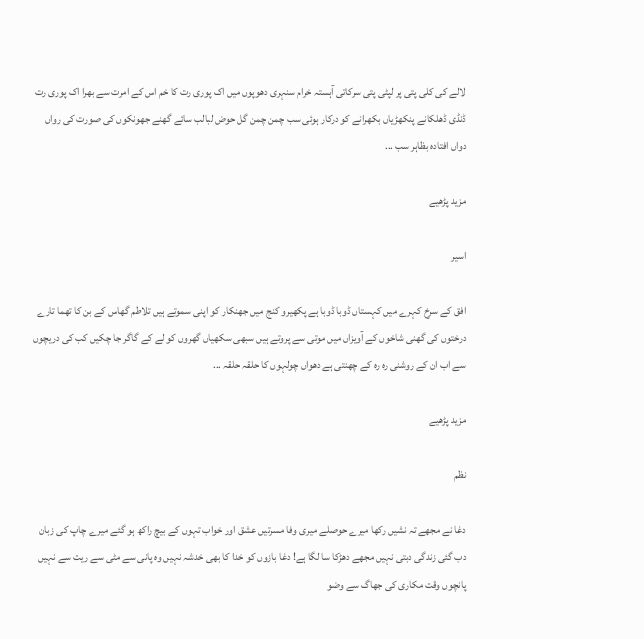لالے کی کلی پتی پر لپٹی پتی سرکاتی آہستہ خرام سنہری دھوپوں میں اک پوری رت کا خم اس کے امرت سے بھرا اک پوری رت ڈنڈی ڈھلکانے پنکھڑیاں بکھرانے کو درکار ہوئی سب چمن چمن گل حوض لبالب سائے گھنے جھونکوں کی صورت کی رواں دواں افتادہ بظاہر سب ...

مزید پڑھیے

اسیر

افق کے سرخ کہرے میں کہستاں ڈوبا ڈوبا ہے پکھیرو کنج میں جھنکار کو اپنی سموتے ہیں تلاطم گھاس کے بن کا تھما تارے درختوں کی گھنی شاخوں کے آویزاں میں موتی سے پروتے ہیں سبھی سکھیاں گھروں کو لے کے گاگر جا چکیں کب کی دریچوں سے اب ان کے روشنی رہ رہ کے چھنتی ہے دھواں چولہوں کا حلقہ حلقہ ...

مزید پڑھیے

نظم

دغا نے مجھے تہ نشیں رکھا میرے حوصلے میری وفا مسرتیں عشق اور خواب تہوں کے بیچ راکھ ہو گئے میرے چاپ کی زبان دب گئی زندگی دبتی نہیں مجھے دھڑکا سا لگا ہے! دغا بازوں کو خدا کا بھی خدشہ نہیں وہ پانی سے مٹی سے ریت سے نہیں پانچوں وقت مکاری کی جھاگ سے وضو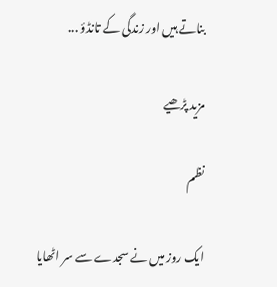بناتے ہیں اور زندگی کے تانڈؤ ...

مزید پڑھیے

نظم

ایک روز میں نے سجدے سے سر اٹھایا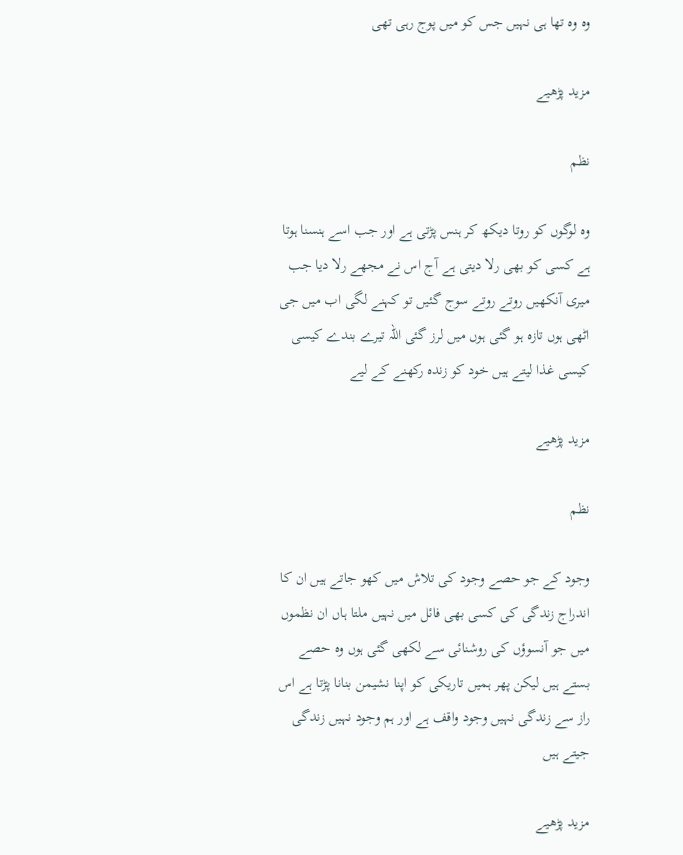وہ وہ تھا ہی نہیں جس کو میں پوج رہی تھی

مزید پڑھیے

نظم

وہ لوگوں کو روتا دیکھ کر ہنس پڑتی ہے اور جب اسے ہنسنا ہوتا ہے کسی کو بھی رلا دیتی ہے آج اس نے مجھے رلا دیا جب میری آنکھیں روتے روتے سوج گئیں تو کہنے لگی اب میں جی اٹھی ہوں تازہ ہو گئی ہوں میں لرز گئی اللہ تیرے بندے کیسی کیسی غذا لیتے ہیں خود کو زندہ رکھنے کے لیے

مزید پڑھیے

نظم

وجود کے جو حصے وجود کی تلاش میں کھو جاتے ہیں ان کا اندراج زندگی کی کسی بھی فائل میں نہیں ملتا ہاں ان نظموں میں جو آنسوؤں کی روشنائی سے لکھی گئی ہوں وہ حصے بستے ہیں لیکن پھر ہمیں تاریکی کو اپنا نشیمن بنانا پڑتا ہے اس راز سے زندگی نہیں وجود واقف ہے اور ہم وجود نہیں زندگی جیتے ہیں

مزید پڑھیے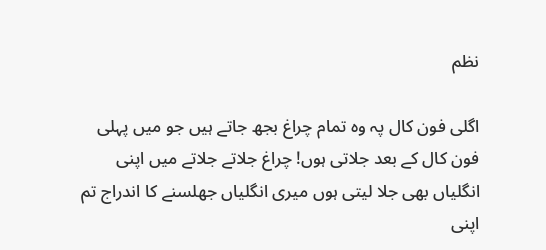نظم

اگلی فون کال پہ وہ تمام چراغ بجھ جاتے ہیں جو میں پہلی فون کال کے بعد جلاتی ہوں! چراغ جلاتے جلاتے میں اپنی انگلیاں بھی جلا لیتی ہوں میری انگلیاں جھلسنے کا اندراج تم اپنی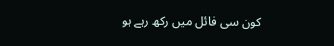کون سی فائل میں رکھ رہے ہو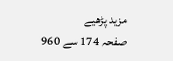مزید پڑھیے
صفحہ 174 سے 960